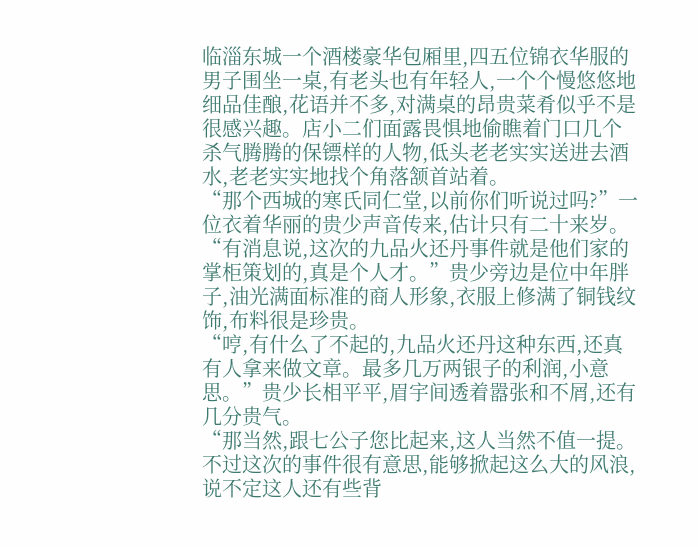临淄东城一个酒楼豪华包厢里,四五位锦衣华服的男子围坐一桌,有老头也有年轻人,一个个慢悠悠地细品佳酿,花语并不多,对满桌的昂贵菜肴似乎不是很感兴趣。店小二们面露畏惧地偷瞧着门口几个杀气腾腾的保镖样的人物,低头老老实实送进去酒水,老老实实地找个角落颔首站着。
“那个西城的寒氏同仁堂,以前你们听说过吗?”一位衣着华丽的贵少声音传来,估计只有二十来岁。
“有消息说,这次的九品火还丹事件就是他们家的掌柜策划的,真是个人才。”贵少旁边是位中年胖子,油光满面标准的商人形象,衣服上修满了铜钱纹饰,布料很是珍贵。
“哼,有什么了不起的,九品火还丹这种东西,还真有人拿来做文章。最多几万两银子的利润,小意思。”贵少长相平平,眉宇间透着嚣张和不屑,还有几分贵气。
“那当然,跟七公子您比起来,这人当然不值一提。不过这次的事件很有意思,能够掀起这么大的风浪,说不定这人还有些背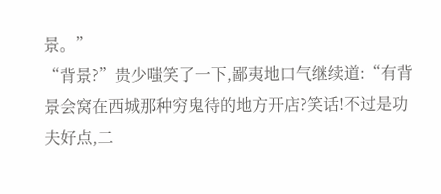景。”
“背景?”贵少嗤笑了一下,鄙夷地口气继续道:“有背景会窝在西城那种穷鬼待的地方开店?笑话!不过是功夫好点,二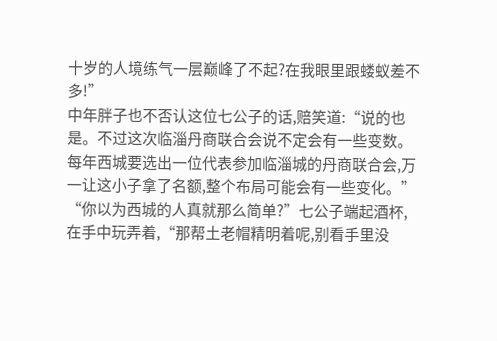十岁的人境练气一层巅峰了不起?在我眼里跟蝼蚁差不多!”
中年胖子也不否认这位七公子的话,赔笑道:“说的也是。不过这次临淄丹商联合会说不定会有一些变数。每年西城要选出一位代表参加临淄城的丹商联合会,万一让这小子拿了名额,整个布局可能会有一些变化。”
“你以为西城的人真就那么简单?”七公子端起酒杯,在手中玩弄着,“那帮土老帽精明着呢,别看手里没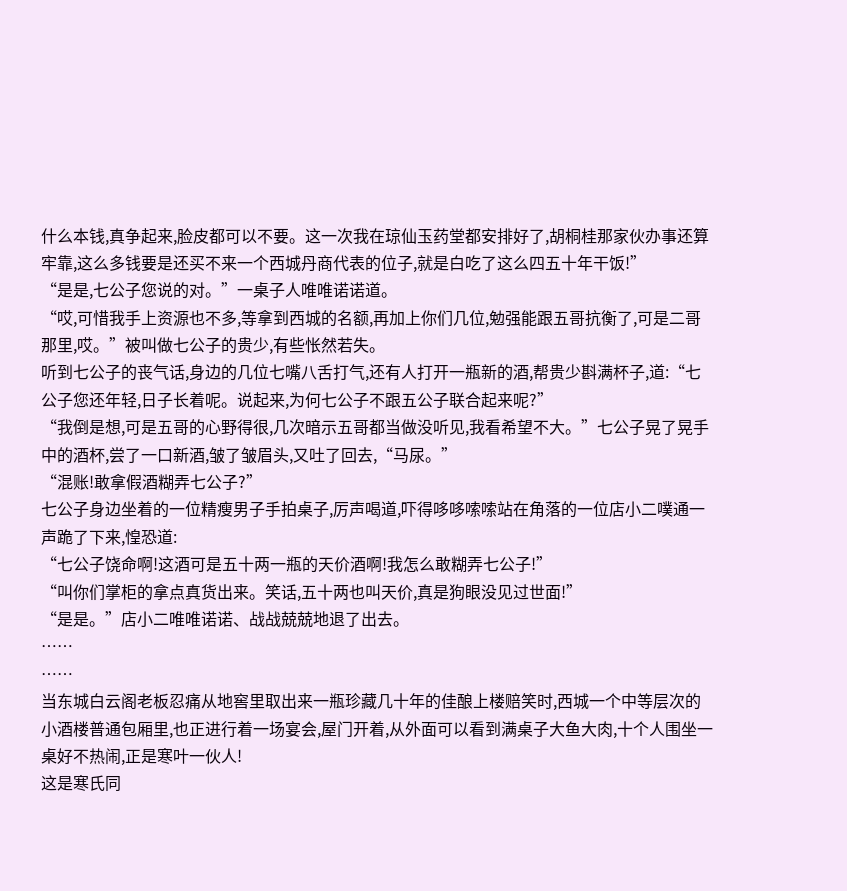什么本钱,真争起来,脸皮都可以不要。这一次我在琼仙玉药堂都安排好了,胡桐桂那家伙办事还算牢靠,这么多钱要是还买不来一个西城丹商代表的位子,就是白吃了这么四五十年干饭!”
“是是,七公子您说的对。”一桌子人唯唯诺诺道。
“哎,可惜我手上资源也不多,等拿到西城的名额,再加上你们几位,勉强能跟五哥抗衡了,可是二哥那里,哎。”被叫做七公子的贵少,有些怅然若失。
听到七公子的丧气话,身边的几位七嘴八舌打气,还有人打开一瓶新的酒,帮贵少斟满杯子,道:“七公子您还年轻,日子长着呢。说起来,为何七公子不跟五公子联合起来呢?”
“我倒是想,可是五哥的心野得很,几次暗示五哥都当做没听见,我看希望不大。”七公子晃了晃手中的酒杯,尝了一口新酒,皱了皱眉头,又吐了回去,“马尿。”
“混账!敢拿假酒糊弄七公子?”
七公子身边坐着的一位精瘦男子手拍桌子,厉声喝道,吓得哆哆嗦嗦站在角落的一位店小二噗通一声跪了下来,惶恐道:
“七公子饶命啊!这酒可是五十两一瓶的天价酒啊!我怎么敢糊弄七公子!”
“叫你们掌柜的拿点真货出来。笑话,五十两也叫天价,真是狗眼没见过世面!”
“是是。”店小二唯唯诺诺、战战兢兢地退了出去。
……
……
当东城白云阁老板忍痛从地窖里取出来一瓶珍藏几十年的佳酿上楼赔笑时,西城一个中等层次的小酒楼普通包厢里,也正进行着一场宴会,屋门开着,从外面可以看到满桌子大鱼大肉,十个人围坐一桌好不热闹,正是寒叶一伙人!
这是寒氏同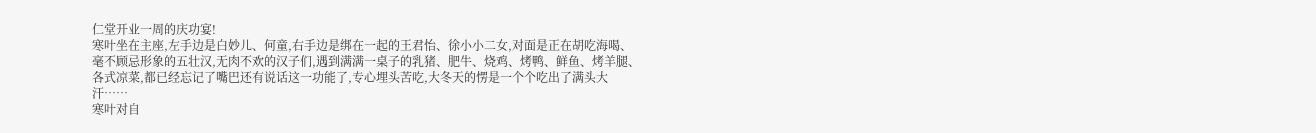仁堂开业一周的庆功宴!
寒叶坐在主座,左手边是白妙儿、何童,右手边是绑在一起的王君怡、徐小小二女,对面是正在胡吃海喝、毫不顾忌形象的五壮汉,无肉不欢的汉子们,遇到满满一桌子的乳猪、肥牛、烧鸡、烤鸭、鲜鱼、烤羊腿、各式凉菜,都已经忘记了嘴巴还有说话这一功能了,专心埋头苦吃,大冬天的愣是一个个吃出了满头大汗……
寒叶对自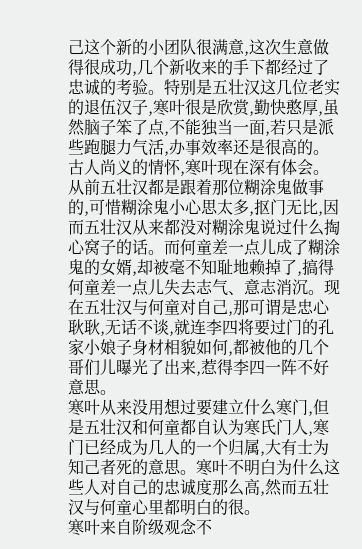己这个新的小团队很满意,这次生意做得很成功,几个新收来的手下都经过了忠诚的考验。特别是五壮汉这几位老实的退伍汉子,寒叶很是欣赏,勤快憨厚,虽然脑子笨了点,不能独当一面,若只是派些跑腿力气活,办事效率还是很高的。
古人尚义的情怀,寒叶现在深有体会。从前五壮汉都是跟着那位糊涂鬼做事的,可惜糊涂鬼小心思太多,抠门无比,因而五壮汉从来都没对糊涂鬼说过什么掏心窝子的话。而何童差一点儿成了糊涂鬼的女婿,却被毫不知耻地赖掉了,搞得何童差一点儿失去志气、意志消沉。现在五壮汉与何童对自己,那可谓是忠心耿耿,无话不谈,就连李四将要过门的孔家小娘子身材相貌如何,都被他的几个哥们儿曝光了出来,惹得李四一阵不好意思。
寒叶从来没用想过要建立什么寒门,但是五壮汉和何童都自认为寒氏门人,寒门已经成为几人的一个归属,大有士为知己者死的意思。寒叶不明白为什么这些人对自己的忠诚度那么高,然而五壮汉与何童心里都明白的很。
寒叶来自阶级观念不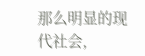那么明显的现代社会,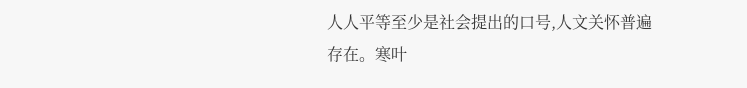人人平等至少是社会提出的口号,人文关怀普遍存在。寒叶